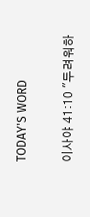TODAY'S WORD

이사야 41:10 "두려워하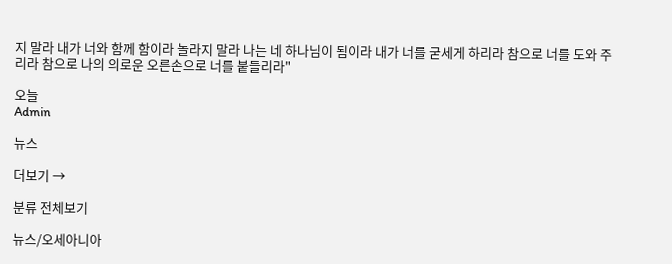지 말라 내가 너와 함께 함이라 놀라지 말라 나는 네 하나님이 됨이라 내가 너를 굳세게 하리라 참으로 너를 도와 주리라 참으로 나의 의로운 오른손으로 너를 붙들리라"

오늘
Admin

뉴스

더보기 →

분류 전체보기

뉴스/오세아니아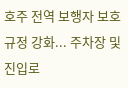호주 전역 보행자 보호 규정 강화... 주차장 및 진입로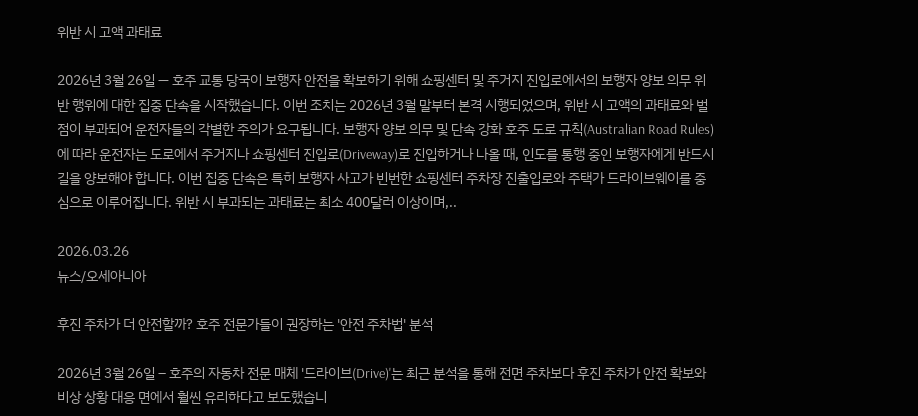위반 시 고액 과태료

2026년 3월 26일 — 호주 교통 당국이 보행자 안전을 확보하기 위해 쇼핑센터 및 주거지 진입로에서의 보행자 양보 의무 위반 행위에 대한 집중 단속을 시작했습니다. 이번 조치는 2026년 3월 말부터 본격 시행되었으며, 위반 시 고액의 과태료와 벌점이 부과되어 운전자들의 각별한 주의가 요구됩니다. 보행자 양보 의무 및 단속 강화 호주 도로 규칙(Australian Road Rules)에 따라 운전자는 도로에서 주거지나 쇼핑센터 진입로(Driveway)로 진입하거나 나올 때, 인도를 통행 중인 보행자에게 반드시 길을 양보해야 합니다. 이번 집중 단속은 특히 보행자 사고가 빈번한 쇼핑센터 주차장 진출입로와 주택가 드라이브웨이를 중심으로 이루어집니다. 위반 시 부과되는 과태료는 최소 400달러 이상이며,..

2026.03.26
뉴스/오세아니아

후진 주차가 더 안전할까? 호주 전문가들이 권장하는 '안전 주차법' 분석

2026년 3월 26일 – 호주의 자동차 전문 매체 '드라이브(Drive)'는 최근 분석을 통해 전면 주차보다 후진 주차가 안전 확보와 비상 상황 대응 면에서 훨씬 유리하다고 보도했습니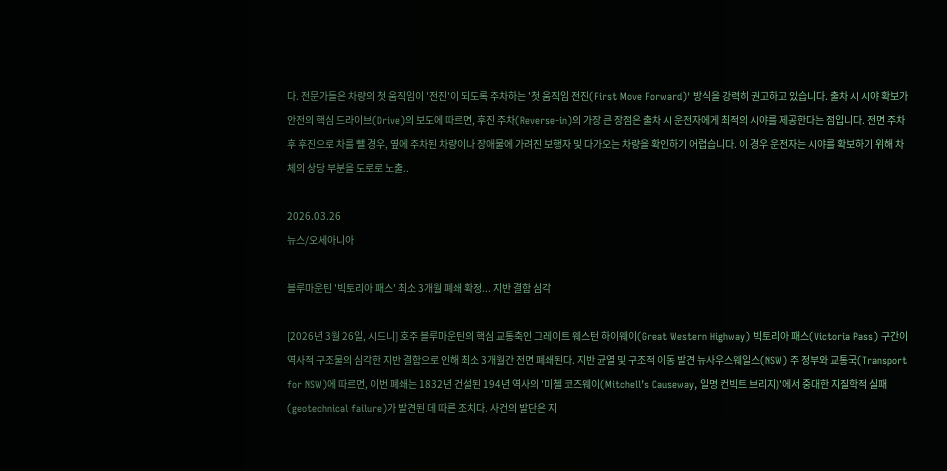다. 전문가들은 차량의 첫 움직임이 '전진'이 되도록 주차하는 '첫 움직임 전진(First Move Forward)' 방식을 강력히 권고하고 있습니다. 출차 시 시야 확보가 안전의 핵심 드라이브(Drive)의 보도에 따르면, 후진 주차(Reverse-in)의 가장 큰 장점은 출차 시 운전자에게 최적의 시야를 제공한다는 점입니다. 전면 주차 후 후진으로 차를 뺄 경우, 옆에 주차된 차량이나 장애물에 가려진 보행자 및 다가오는 차량을 확인하기 어렵습니다. 이 경우 운전자는 시야를 확보하기 위해 차체의 상당 부분을 도로로 노출..

2026.03.26
뉴스/오세아니아

블루마운틴 '빅토리아 패스' 최소 3개월 폐쇄 확정... 지반 결함 심각

[2026년 3월 26일, 시드니] 호주 블루마운틴의 핵심 교통축인 그레이트 웨스턴 하이웨이(Great Western Highway) 빅토리아 패스(Victoria Pass) 구간이 역사적 구조물의 심각한 지반 결함으로 인해 최소 3개월간 전면 폐쇄된다. 지반 균열 및 구조적 이동 발견 뉴사우스웨일스(NSW) 주 정부와 교통국(Transport for NSW)에 따르면, 이번 폐쇄는 1832년 건설된 194년 역사의 '미첼 코즈웨이(Mitchell’s Causeway, 일명 컨빅트 브리지)'에서 중대한 지질학적 실패(geotechnical failure)가 발견된 데 따른 조치다. 사건의 발단은 지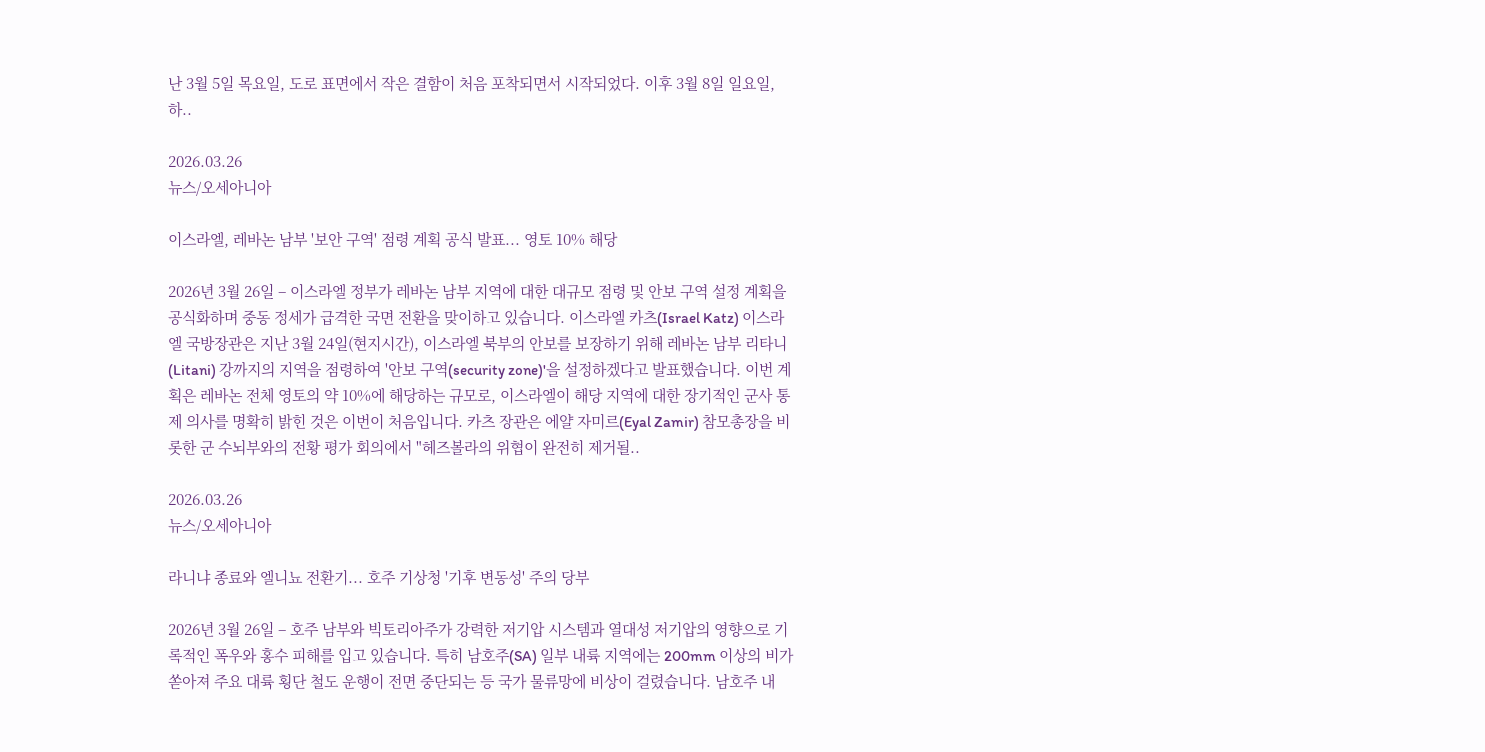난 3월 5일 목요일, 도로 표면에서 작은 결함이 처음 포착되면서 시작되었다. 이후 3월 8일 일요일, 하..

2026.03.26
뉴스/오세아니아

이스라엘, 레바논 남부 '보안 구역' 점령 계획 공식 발표... 영토 10% 해당

2026년 3월 26일 – 이스라엘 정부가 레바논 남부 지역에 대한 대규모 점령 및 안보 구역 설정 계획을 공식화하며 중동 정세가 급격한 국면 전환을 맞이하고 있습니다. 이스라엘 카츠(Israel Katz) 이스라엘 국방장관은 지난 3월 24일(현지시간), 이스라엘 북부의 안보를 보장하기 위해 레바논 남부 리타니(Litani) 강까지의 지역을 점령하여 '안보 구역(security zone)'을 설정하겠다고 발표했습니다. 이번 계획은 레바논 전체 영토의 약 10%에 해당하는 규모로, 이스라엘이 해당 지역에 대한 장기적인 군사 통제 의사를 명확히 밝힌 것은 이번이 처음입니다. 카츠 장관은 에얄 자미르(Eyal Zamir) 참모총장을 비롯한 군 수뇌부와의 전황 평가 회의에서 "헤즈볼라의 위협이 완전히 제거될..

2026.03.26
뉴스/오세아니아

라니냐 종료와 엘니뇨 전환기... 호주 기상청 '기후 변동성' 주의 당부

2026년 3월 26일 – 호주 남부와 빅토리아주가 강력한 저기압 시스템과 열대성 저기압의 영향으로 기록적인 폭우와 홍수 피해를 입고 있습니다. 특히 남호주(SA) 일부 내륙 지역에는 200mm 이상의 비가 쏟아져 주요 대륙 횡단 철도 운행이 전면 중단되는 등 국가 물류망에 비상이 걸렸습니다. 남호주 내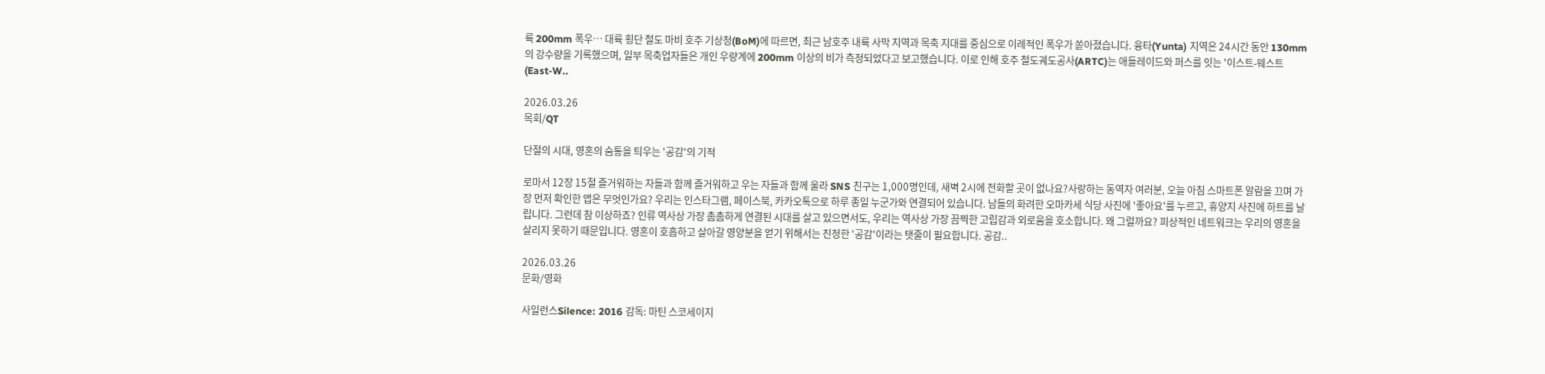륙 200mm 폭우… 대륙 횡단 철도 마비 호주 기상청(BoM)에 따르면, 최근 남호주 내륙 사막 지역과 목축 지대를 중심으로 이례적인 폭우가 쏟아졌습니다. 융타(Yunta) 지역은 24시간 동안 130mm의 강수량을 기록했으며, 일부 목축업자들은 개인 우량계에 200mm 이상의 비가 측정되었다고 보고했습니다. 이로 인해 호주 철도궤도공사(ARTC)는 애들레이드와 퍼스를 잇는 '이스트-웨스트(East-W..

2026.03.26
목회/QT

단절의 시대, 영혼의 숨통을 틔우는 '공감'의 기적

로마서 12장 15절 즐거워하는 자들과 함께 즐거워하고 우는 자들과 함께 울라 SNS 친구는 1,000명인데, 새벽 2시에 전화할 곳이 없나요?사랑하는 동역자 여러분, 오늘 아침 스마트폰 알람을 끄며 가장 먼저 확인한 앱은 무엇인가요? 우리는 인스타그램, 페이스북, 카카오톡으로 하루 종일 누군가와 연결되어 있습니다. 남들의 화려한 오마카세 식당 사진에 '좋아요'를 누르고, 휴양지 사진에 하트를 날립니다. 그런데 참 이상하죠? 인류 역사상 가장 촘촘하게 연결된 시대를 살고 있으면서도, 우리는 역사상 가장 끔찍한 고립감과 외로움을 호소합니다. 왜 그럴까요? 피상적인 네트워크는 우리의 영혼을 살리지 못하기 때문입니다. 영혼이 호흡하고 살아갈 영양분을 얻기 위해서는 진정한 '공감'이라는 탯줄이 필요합니다. 공감..

2026.03.26
문화/영화

사일런스Silence: 2016 감독: 마틴 스코세이지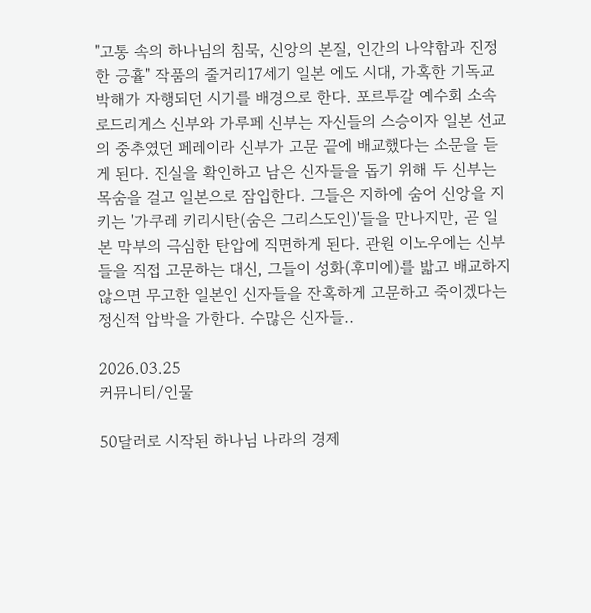"고통 속의 하나님의 침묵, 신앙의 본질, 인간의 나약함과 진정한 긍휼" 작품의 줄거리17세기 일본 에도 시대, 가혹한 기독교 박해가 자행되던 시기를 배경으로 한다. 포르투갈 예수회 소속 로드리게스 신부와 가루페 신부는 자신들의 스승이자 일본 선교의 중추였던 페레이라 신부가 고문 끝에 배교했다는 소문을 듣게 된다. 진실을 확인하고 남은 신자들을 돕기 위해 두 신부는 목숨을 걸고 일본으로 잠입한다. 그들은 지하에 숨어 신앙을 지키는 '가쿠레 키리시탄(숨은 그리스도인)'들을 만나지만, 곧 일본 막부의 극심한 탄압에 직면하게 된다. 관원 이노우에는 신부들을 직접 고문하는 대신, 그들이 성화(후미에)를 밟고 배교하지 않으면 무고한 일본인 신자들을 잔혹하게 고문하고 죽이겠다는 정신적 압박을 가한다. 수많은 신자들..

2026.03.25
커뮤니티/인물

50달러로 시작된 하나님 나라의 경제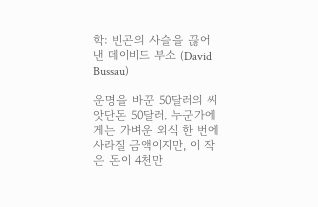학: 빈곤의 사슬을 끊어낸 데이비드 부소 (David Bussau)

운명을 바꾼 50달러의 씨앗단돈 50달러. 누군가에게는 가벼운 외식 한 번에 사라질 금액이지만, 이 작은 돈이 4천만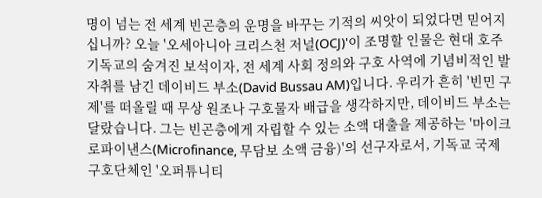명이 넘는 전 세계 빈곤층의 운명을 바꾸는 기적의 씨앗이 되었다면 믿어지십니까? 오늘 '오세아니아 크리스천 저널(OCJ)'이 조명할 인물은 현대 호주 기독교의 숨겨진 보석이자, 전 세계 사회 정의와 구호 사역에 기념비적인 발자취를 남긴 데이비드 부소(David Bussau AM)입니다. 우리가 흔히 '빈민 구제'를 떠올릴 때 무상 원조나 구호물자 배급을 생각하지만, 데이비드 부소는 달랐습니다. 그는 빈곤층에게 자립할 수 있는 소액 대출을 제공하는 '마이크로파이낸스(Microfinance, 무담보 소액 금융)'의 선구자로서, 기독교 국제구호단체인 '오퍼튜니티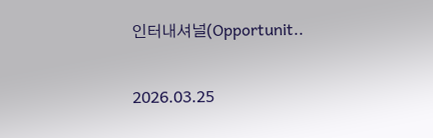인터내셔널(Opportunit..

2026.03.25